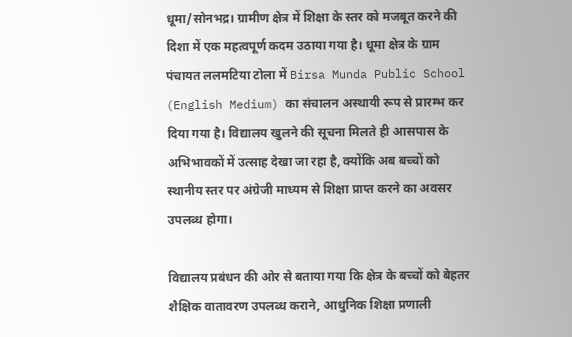धूमा/सोनभद्र। ग्रामीण क्षेत्र में शिक्षा के स्तर को मजबूत करने की दिशा में एक महत्वपूर्ण कदम उठाया गया है। धूमा क्षेत्र के ग्राम पंचायत ललमटिया टोला में Birsa Munda Public School (English Medium) का संचालन अस्थायी रूप से प्रारम्भ कर दिया गया है। विद्यालय खुलने की सूचना मिलते ही आसपास के अभिभावकों में उत्साह देखा जा रहा है, क्योंकि अब बच्चों को स्थानीय स्तर पर अंग्रेजी माध्यम से शिक्षा प्राप्त करने का अवसर उपलब्ध होगा।

विद्यालय प्रबंधन की ओर से बताया गया कि क्षेत्र के बच्चों को बेहतर शैक्षिक वातावरण उपलब्ध कराने, आधुनिक शिक्षा प्रणाली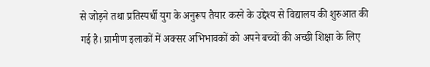से जोड़ने तथा प्रतिस्पर्धी युग के अनुरूप तैयार करने के उद्देश्य से विद्यालय की शुरुआत की गई है। ग्रामीण इलाकों में अक्सर अभिभावकों को अपने बच्चों की अच्छी शिक्षा के लिए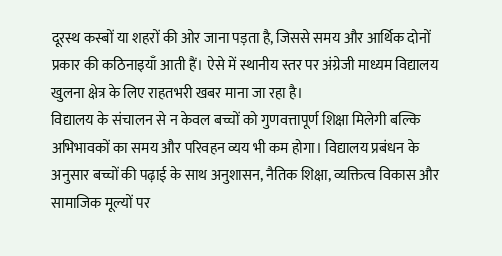दूरस्थ कस्बों या शहरों की ओर जाना पड़ता है, जिससे समय और आर्थिक दोनों प्रकार की कठिनाइयाँ आती हैं। ऐसे में स्थानीय स्तर पर अंग्रेजी माध्यम विद्यालय खुलना क्षेत्र के लिए राहतभरी खबर माना जा रहा है।
विद्यालय के संचालन से न केवल बच्चों को गुणवत्तापूर्ण शिक्षा मिलेगी बल्कि अभिभावकों का समय और परिवहन व्यय भी कम होगा। विद्यालय प्रबंधन के अनुसार बच्चों की पढ़ाई के साथ अनुशासन, नैतिक शिक्षा, व्यक्तित्व विकास और सामाजिक मूल्यों पर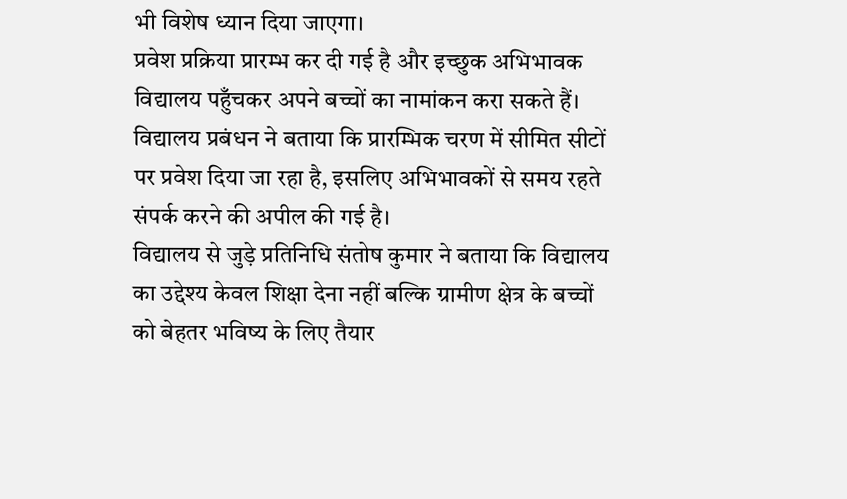भी विशेष ध्यान दिया जाएगा।
प्रवेश प्रक्रिया प्रारम्भ कर दी गई है और इच्छुक अभिभावक विद्यालय पहुँचकर अपने बच्चों का नामांकन करा सकते हैं। विद्यालय प्रबंधन ने बताया कि प्रारम्भिक चरण में सीमित सीटों पर प्रवेश दिया जा रहा है, इसलिए अभिभावकों से समय रहते संपर्क करने की अपील की गई है।
विद्यालय से जुड़े प्रतिनिधि संतोष कुमार ने बताया कि विद्यालय का उद्देश्य केवल शिक्षा देना नहीं बल्कि ग्रामीण क्षेत्र के बच्चों को बेहतर भविष्य के लिए तैयार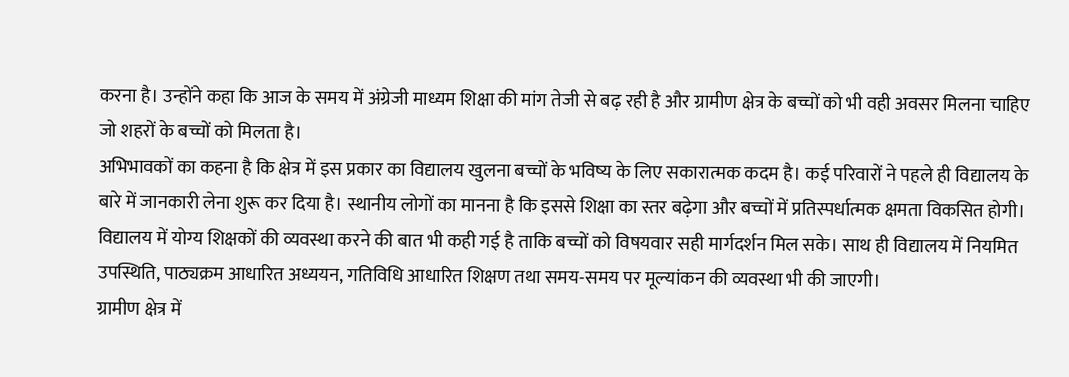करना है। उन्होंने कहा कि आज के समय में अंग्रेजी माध्यम शिक्षा की मांग तेजी से बढ़ रही है और ग्रामीण क्षेत्र के बच्चों को भी वही अवसर मिलना चाहिए जो शहरों के बच्चों को मिलता है।
अभिभावकों का कहना है कि क्षेत्र में इस प्रकार का विद्यालय खुलना बच्चों के भविष्य के लिए सकारात्मक कदम है। कई परिवारों ने पहले ही विद्यालय के बारे में जानकारी लेना शुरू कर दिया है। स्थानीय लोगों का मानना है कि इससे शिक्षा का स्तर बढ़ेगा और बच्चों में प्रतिस्पर्धात्मक क्षमता विकसित होगी।
विद्यालय में योग्य शिक्षकों की व्यवस्था करने की बात भी कही गई है ताकि बच्चों को विषयवार सही मार्गदर्शन मिल सके। साथ ही विद्यालय में नियमित उपस्थिति, पाठ्यक्रम आधारित अध्ययन, गतिविधि आधारित शिक्षण तथा समय-समय पर मूल्यांकन की व्यवस्था भी की जाएगी।
ग्रामीण क्षेत्र में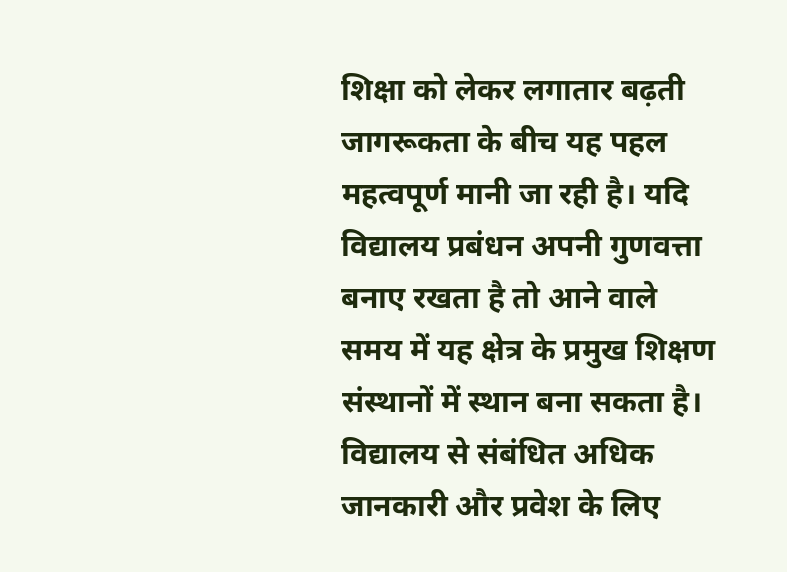शिक्षा को लेकर लगातार बढ़ती जागरूकता के बीच यह पहल महत्वपूर्ण मानी जा रही है। यदि विद्यालय प्रबंधन अपनी गुणवत्ता बनाए रखता है तो आने वाले समय में यह क्षेत्र के प्रमुख शिक्षण संस्थानों में स्थान बना सकता है।
विद्यालय से संबंधित अधिक जानकारी और प्रवेश के लिए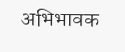अभिभावक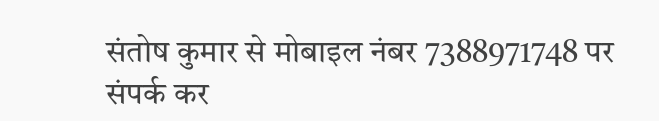संतोष कुमार से मोबाइल नंबर 7388971748 पर संपर्क कर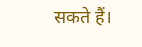सकते हैं।